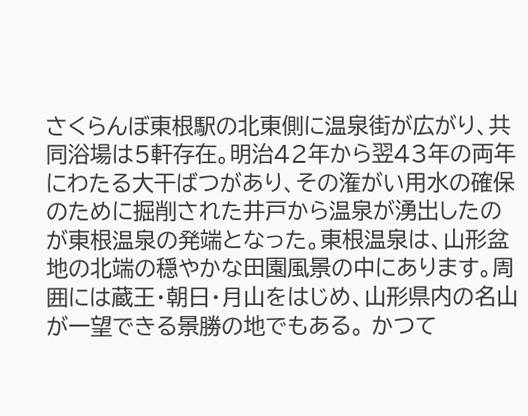さくらんぼ東根駅の北東側に温泉街が広がり、共同浴場は5軒存在。明治42年から翌43年の両年にわたる大干ばつがあり、その潅がい用水の確保のために掘削された井戸から温泉が湧出したのが東根温泉の発端となった。東根温泉は、山形盆地の北端の穏やかな田園風景の中にあります。周囲には蔵王・朝日・月山をはじめ、山形県内の名山が一望できる景勝の地でもある。 かつて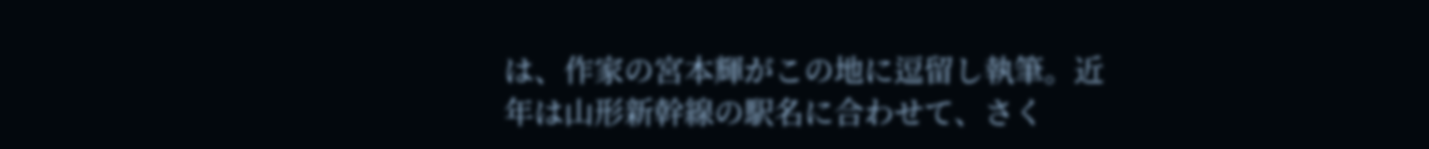は、作家の宮本輝がこの地に逗留し執筆。近年は山形新幹線の駅名に合わせて、さく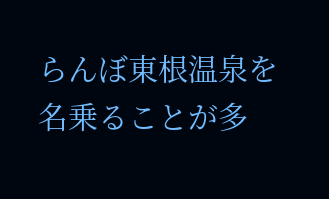らんぼ東根温泉を名乗ることが多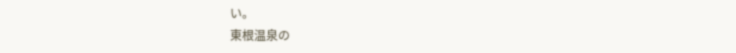い。
東根温泉の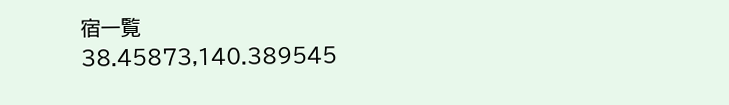宿一覧
38.45873,140.389545